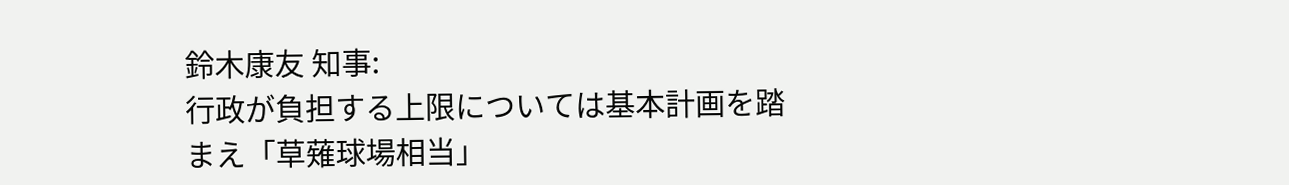鈴木康友 知事:
行政が負担する上限については基本計画を踏まえ「草薙球場相当」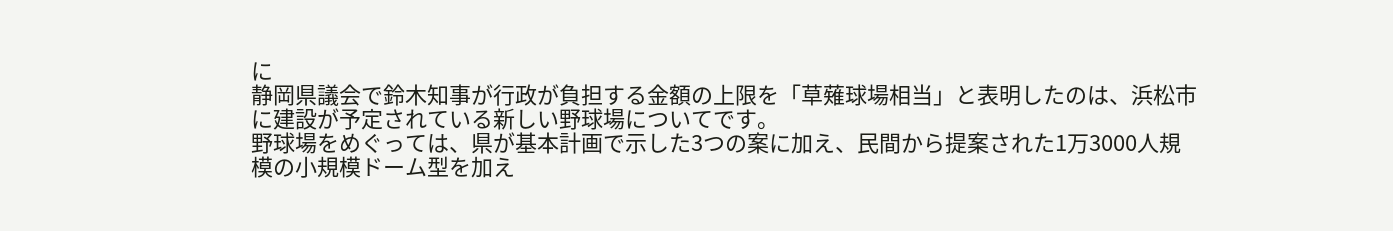に
静岡県議会で鈴木知事が行政が負担する金額の上限を「草薙球場相当」と表明したのは、浜松市に建設が予定されている新しい野球場についてです。
野球場をめぐっては、県が基本計画で示した3つの案に加え、民間から提案された1万3000人規模の小規模ドーム型を加え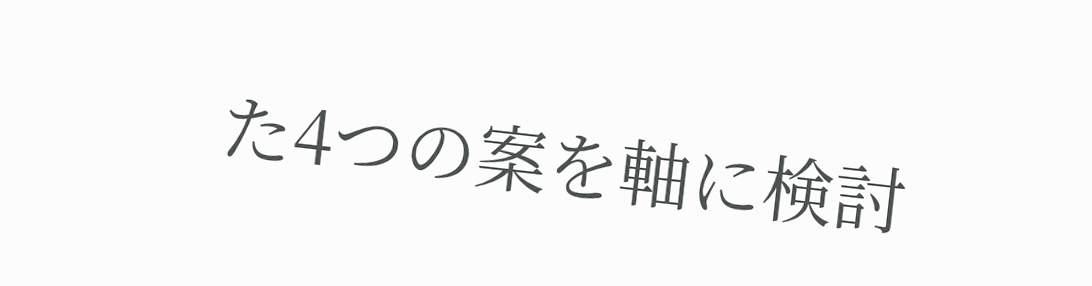た4つの案を軸に検討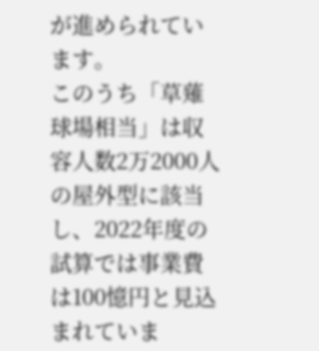が進められています。
このうち「草薙球場相当」は収容人数2万2000人の屋外型に該当し、2022年度の試算では事業費は100憶円と見込まれていま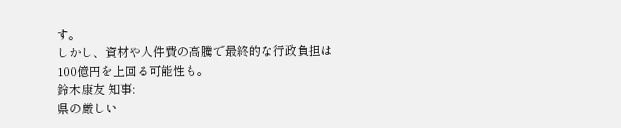す。
しかし、資材や人件費の高騰で最終的な行政負担は100億円を上回る可能性も。
鈴木康友 知事:
県の厳しい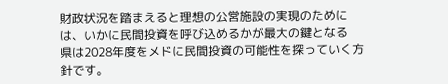財政状況を踏まえると理想の公営施設の実現のためには、いかに民間投資を呼び込めるかが最大の鍵となる
県は2028年度をメドに民間投資の可能性を探っていく方針です。